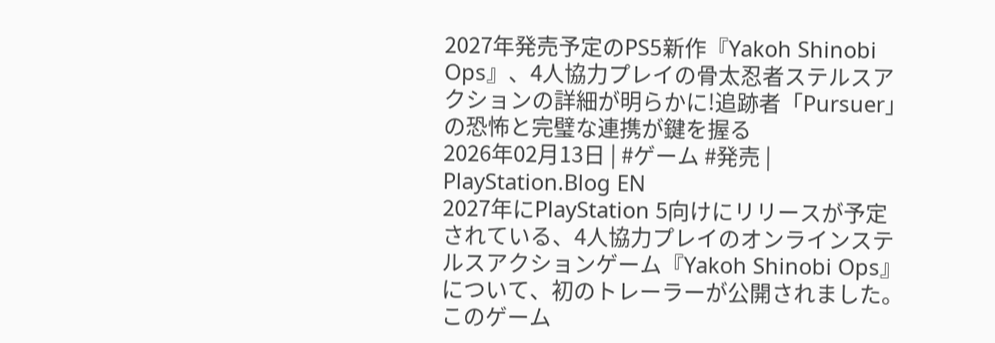2027年発売予定のPS5新作『Yakoh Shinobi Ops』、4人協力プレイの骨太忍者ステルスアクションの詳細が明らかに!追跡者「Pursuer」の恐怖と完璧な連携が鍵を握る
2026年02月13日 | #ゲーム #発売 | PlayStation.Blog EN
2027年にPlayStation 5向けにリリースが予定されている、4人協力プレイのオンラインステルスアクションゲーム『Yakoh Shinobi Ops』について、初のトレーラーが公開されました。このゲーム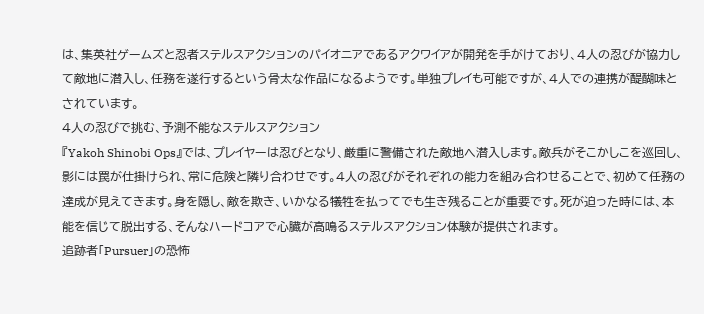は、集英社ゲームズと忍者ステルスアクションのパイオニアであるアクワイアが開発を手がけており、4人の忍びが協力して敵地に潜入し、任務を遂行するという骨太な作品になるようです。単独プレイも可能ですが、4人での連携が醍醐味とされています。
4人の忍びで挑む、予測不能なステルスアクション
『Yakoh Shinobi Ops』では、プレイヤーは忍びとなり、厳重に警備された敵地へ潜入します。敵兵がそこかしこを巡回し、影には罠が仕掛けられ、常に危険と隣り合わせです。4人の忍びがそれぞれの能力を組み合わせることで、初めて任務の達成が見えてきます。身を隠し、敵を欺き、いかなる犠牲を払ってでも生き残ることが重要です。死が迫った時には、本能を信じて脱出する、そんなハードコアで心臓が高鳴るステルスアクション体験が提供されます。
追跡者「Pursuer」の恐怖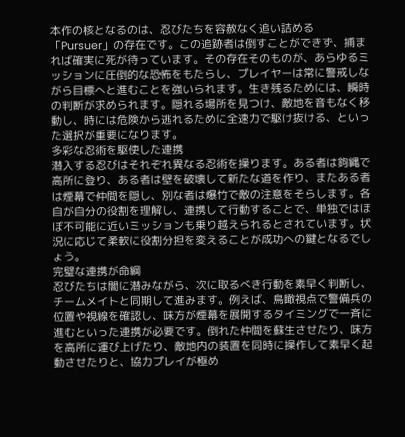本作の核となるのは、忍びたちを容赦なく追い詰める「Pursuer」の存在です。この追跡者は倒すことができず、捕まれば確実に死が待っています。その存在そのものが、あらゆるミッションに圧倒的な恐怖をもたらし、プレイヤーは常に警戒しながら目標へと進むことを強いられます。生き残るためには、瞬時の判断が求められます。隠れる場所を見つけ、敵地を音もなく移動し、時には危険から逃れるために全速力で駆け抜ける、といった選択が重要になります。
多彩な忍術を駆使した連携
潜入する忍びはそれぞれ異なる忍術を操ります。ある者は鉤縄で高所に登り、ある者は壁を破壊して新たな道を作り、またある者は煙幕で仲間を隠し、別な者は爆竹で敵の注意をそらします。各自が自分の役割を理解し、連携して行動することで、単独ではほぼ不可能に近いミッションも乗り越えられるとされています。状況に応じて柔軟に役割分担を変えることが成功への鍵となるでしょう。
完璧な連携が命綱
忍びたちは闇に潜みながら、次に取るべき行動を素早く判断し、チームメイトと同期して進みます。例えば、鳥瞰視点で警備兵の位置や視線を確認し、味方が煙幕を展開するタイミングで一斉に進むといった連携が必要です。倒れた仲間を蘇生させたり、味方を高所に運び上げたり、敵地内の装置を同時に操作して素早く起動させたりと、協力プレイが極め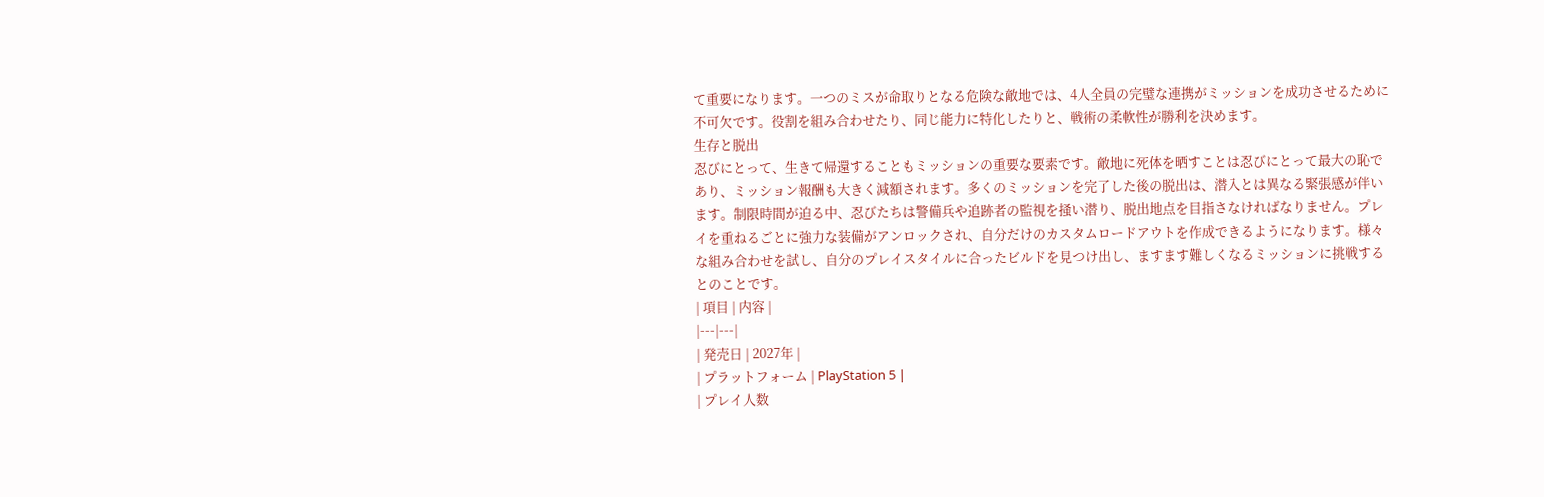て重要になります。一つのミスが命取りとなる危険な敵地では、4人全員の完璧な連携がミッションを成功させるために不可欠です。役割を組み合わせたり、同じ能力に特化したりと、戦術の柔軟性が勝利を決めます。
生存と脱出
忍びにとって、生きて帰還することもミッションの重要な要素です。敵地に死体を晒すことは忍びにとって最大の恥であり、ミッション報酬も大きく減額されます。多くのミッションを完了した後の脱出は、潜入とは異なる緊張感が伴います。制限時間が迫る中、忍びたちは警備兵や追跡者の監視を掻い潜り、脱出地点を目指さなければなりません。プレイを重ねるごとに強力な装備がアンロックされ、自分だけのカスタムロードアウトを作成できるようになります。様々な組み合わせを試し、自分のプレイスタイルに合ったビルドを見つけ出し、ますます難しくなるミッションに挑戦するとのことです。
| 項目 | 内容 |
|---|---|
| 発売日 | 2027年 |
| プラットフォーム | PlayStation 5 |
| プレイ人数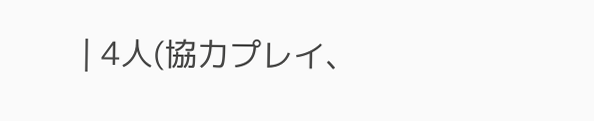| 4人(協力プレイ、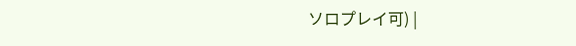ソロプレイ可) |